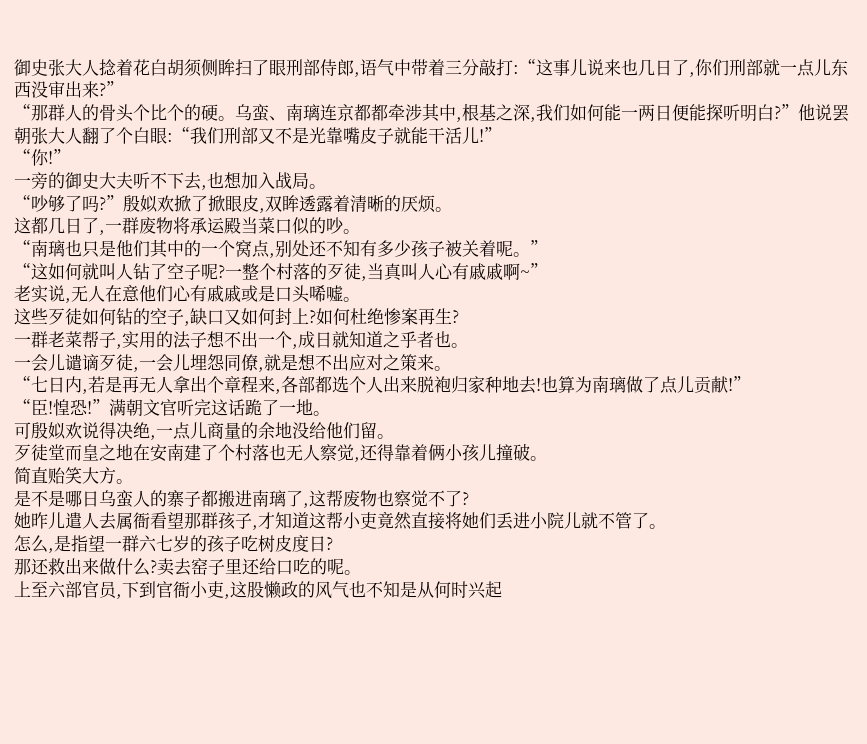御史张大人捻着花白胡须侧眸扫了眼刑部侍郎,语气中带着三分敲打:“这事儿说来也几日了,你们刑部就一点儿东西没审出来?”
“那群人的骨头个比个的硬。乌蛮、南璃连京都都牵涉其中,根基之深,我们如何能一两日便能探听明白?”他说罢朝张大人翻了个白眼:“我们刑部又不是光靠嘴皮子就能干活儿!”
“你!”
一旁的御史大夫听不下去,也想加入战局。
“吵够了吗?”殷姒欢掀了掀眼皮,双眸透露着清晰的厌烦。
这都几日了,一群废物将承运殿当菜口似的吵。
“南璃也只是他们其中的一个窝点,别处还不知有多少孩子被关着呢。”
“这如何就叫人钻了空子呢?一整个村落的歹徒,当真叫人心有戚戚啊~”
老实说,无人在意他们心有戚戚或是口头唏嘘。
这些歹徒如何钻的空子,缺口又如何封上?如何杜绝惨案再生?
一群老菜帮子,实用的法子想不出一个,成日就知道之乎者也。
一会儿谴谪歹徒,一会儿埋怨同僚,就是想不出应对之策来。
“七日内,若是再无人拿出个章程来,各部都选个人出来脱袍归家种地去!也算为南璃做了点儿贡献!”
“臣!惶恐!”满朝文官听完这话跪了一地。
可殷姒欢说得决绝,一点儿商量的余地没给他们留。
歹徒堂而皇之地在安南建了个村落也无人察觉,还得靠着俩小孩儿撞破。
简直贻笑大方。
是不是哪日乌蛮人的寨子都搬进南璃了,这帮废物也察觉不了?
她昨儿遣人去属衙看望那群孩子,才知道这帮小吏竟然直接将她们丢进小院儿就不管了。
怎么,是指望一群六七岁的孩子吃树皮度日?
那还救出来做什么?卖去窑子里还给口吃的呢。
上至六部官员,下到官衙小吏,这股懒政的风气也不知是从何时兴起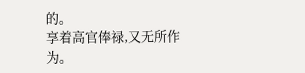的。
享着高官俸禄,又无所作为。